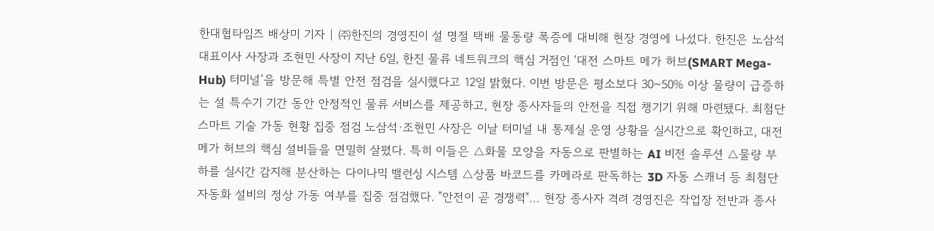한대협타임즈 배상미 기자 | ㈜한진의 경영진이 설 명절 택배 물동량 폭증에 대비해 현장 경영에 나섰다. 한진은 노삼석 대표이사 사장과 조현민 사장이 지난 6일, 한진 물류 네트워크의 핵심 거점인 ‘대전 스마트 메가 허브(SMART Mega-Hub) 터미널’을 방문해 특별 안전 점검을 실시했다고 12일 밝혔다. 이번 방문은 평소보다 30~50% 이상 물량이 급증하는 설 특수기 기간 동안 안정적인 물류 서비스를 제공하고, 현장 종사자들의 안전을 직접 챙기기 위해 마련됐다. 최첨단 스마트 기술 가동 현황 집중 점검 노삼석·조현민 사장은 이날 터미널 내 통제실 운영 상황을 실시간으로 확인하고, 대전 메가 허브의 핵심 설비들을 면밀히 살폈다. 특히 이들은 △화물 모양을 자동으로 판별하는 AI 비전 솔루션 △물량 부하를 실시간 감지해 분산하는 다이나믹 밸런싱 시스템 △상품 바코드를 카메라로 판독하는 3D 자동 스캐너 등 최첨단 자동화 설비의 정상 가동 여부를 집중 점검했다. "안전이 곧 경쟁력"… 현장 종사자 격려 경영진은 작업장 전반과 종사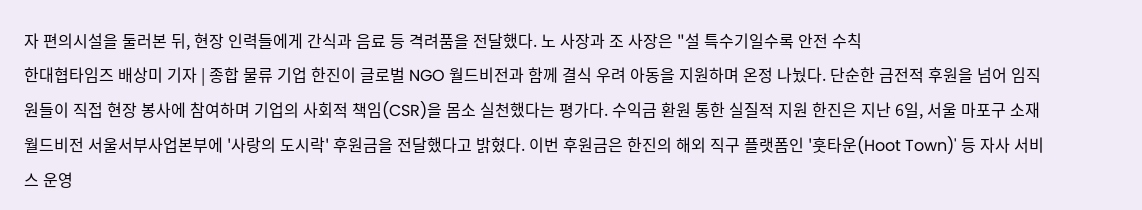자 편의시설을 둘러본 뒤, 현장 인력들에게 간식과 음료 등 격려품을 전달했다. 노 사장과 조 사장은 "설 특수기일수록 안전 수칙
한대협타임즈 배상미 기자 | 종합 물류 기업 한진이 글로벌 NGO 월드비전과 함께 결식 우려 아동을 지원하며 온정 나눴다. 단순한 금전적 후원을 넘어 임직원들이 직접 현장 봉사에 참여하며 기업의 사회적 책임(CSR)을 몸소 실천했다는 평가다. 수익금 환원 통한 실질적 지원 한진은 지난 6일, 서울 마포구 소재 월드비전 서울서부사업본부에 '사랑의 도시락' 후원금을 전달했다고 밝혔다. 이번 후원금은 한진의 해외 직구 플랫폼인 '훗타운(Hoot Town)' 등 자사 서비스 운영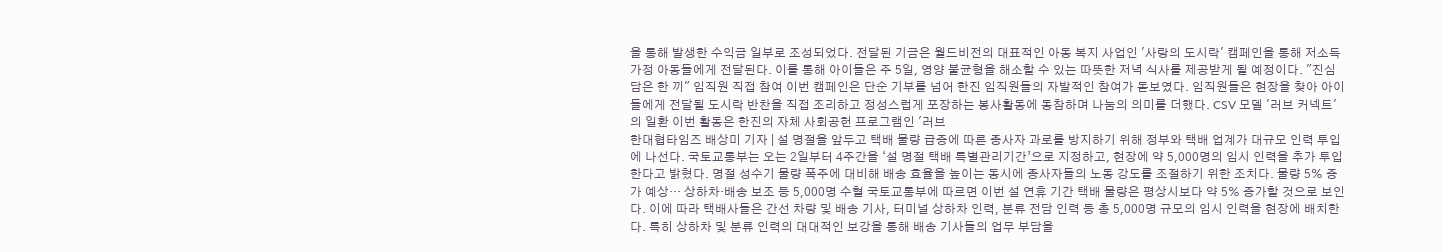을 통해 발생한 수익금 일부로 조성되었다. 전달된 기금은 월드비전의 대표적인 아동 복지 사업인 '사랑의 도시락' 캠페인을 통해 저소득 가정 아동들에게 전달된다. 이를 통해 아이들은 주 5일, 영양 불균형을 해소할 수 있는 따뜻한 저녁 식사를 제공받게 될 예정이다. "진심 담은 한 끼" 임직원 직접 참여 이번 캠페인은 단순 기부를 넘어 한진 임직원들의 자발적인 참여가 돋보였다. 임직원들은 현장을 찾아 아이들에게 전달될 도시락 반찬을 직접 조리하고 정성스럽게 포장하는 봉사활동에 동참하며 나눔의 의미를 더했다. CSV 모델 '러브 커넥트'의 일환 이번 활동은 한진의 자체 사회공헌 프로그램인 '러브
한대협타임즈 배상미 기자 | 설 명절을 앞두고 택배 물량 급증에 따른 종사자 과로를 방지하기 위해 정부와 택배 업계가 대규모 인력 투입에 나선다. 국토교통부는 오는 2일부터 4주간을 ‘설 명절 택배 특별관리기간’으로 지정하고, 현장에 약 5,000명의 임시 인력을 추가 투입한다고 밝혔다. 명절 성수기 물량 폭주에 대비해 배송 효율을 높이는 동시에 종사자들의 노동 강도를 조절하기 위한 조치다. 물량 5% 증가 예상… 상하차·배송 보조 등 5,000명 수혈 국토교통부에 따르면 이번 설 연휴 기간 택배 물량은 평상시보다 약 5% 증가할 것으로 보인다. 이에 따라 택배사들은 간선 차량 및 배송 기사, 터미널 상하차 인력, 분류 전담 인력 등 총 5,000명 규모의 임시 인력을 현장에 배치한다. 특히 상하차 및 분류 인력의 대대적인 보강을 통해 배송 기사들의 업무 부담을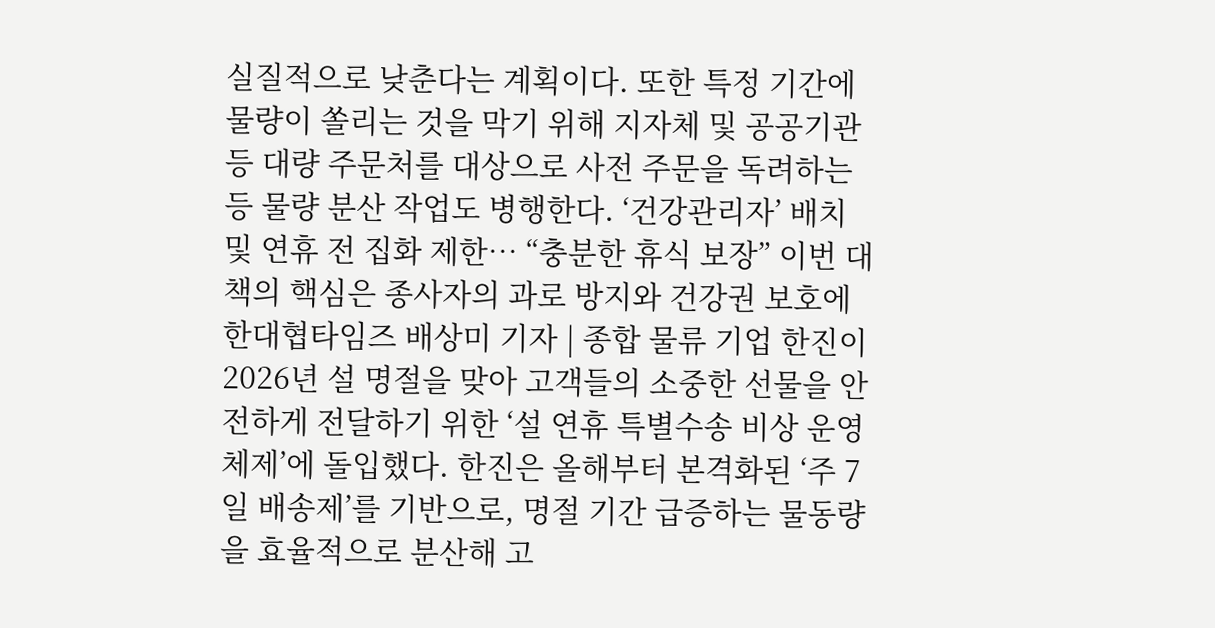실질적으로 낮춘다는 계획이다. 또한 특정 기간에 물량이 쏠리는 것을 막기 위해 지자체 및 공공기관 등 대량 주문처를 대상으로 사전 주문을 독려하는 등 물량 분산 작업도 병행한다. ‘건강관리자’ 배치 및 연휴 전 집화 제한… “충분한 휴식 보장” 이번 대책의 핵심은 종사자의 과로 방지와 건강권 보호에
한대협타임즈 배상미 기자 | 종합 물류 기업 한진이 2026년 설 명절을 맞아 고객들의 소중한 선물을 안전하게 전달하기 위한 ‘설 연휴 특별수송 비상 운영 체제’에 돌입했다. 한진은 올해부터 본격화된 ‘주 7일 배송제’를 기반으로, 명절 기간 급증하는 물동량을 효율적으로 분산해 고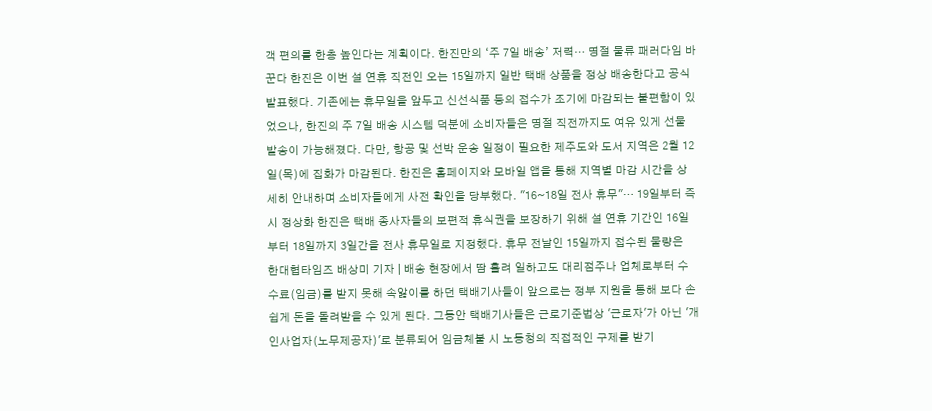객 편의를 한층 높인다는 계획이다. 한진만의 ‘주 7일 배송’ 저력… 명절 물류 패러다임 바꾼다 한진은 이번 설 연휴 직전인 오는 15일까지 일반 택배 상품을 정상 배송한다고 공식 발표했다. 기존에는 휴무일을 앞두고 신선식품 등의 접수가 조기에 마감되는 불편함이 있었으나, 한진의 주 7일 배송 시스템 덕분에 소비자들은 명절 직전까지도 여유 있게 선물 발송이 가능해졌다. 다만, 항공 및 선박 운송 일정이 필요한 제주도와 도서 지역은 2월 12일(목)에 집화가 마감된다. 한진은 홈페이지와 모바일 앱을 통해 지역별 마감 시간을 상세히 안내하며 소비자들에게 사전 확인을 당부했다. "16~18일 전사 휴무"… 19일부터 즉시 정상화 한진은 택배 종사자들의 보편적 휴식권을 보장하기 위해 설 연휴 기간인 16일부터 18일까지 3일간을 전사 휴무일로 지정했다. 휴무 전날인 15일까지 접수된 물량은
한대협타임즈 배상미 기자 | 배송 현장에서 땀 흘려 일하고도 대리점주나 업체로부터 수수료(임금)를 받지 못해 속앓이를 하던 택배기사들이 앞으로는 정부 지원을 통해 보다 손쉽게 돈을 돌려받을 수 있게 된다. 그동안 택배기사들은 근로기준법상 '근로자'가 아닌 '개인사업자(노무제공자)'로 분류되어 임금체불 시 노동청의 직접적인 구제를 받기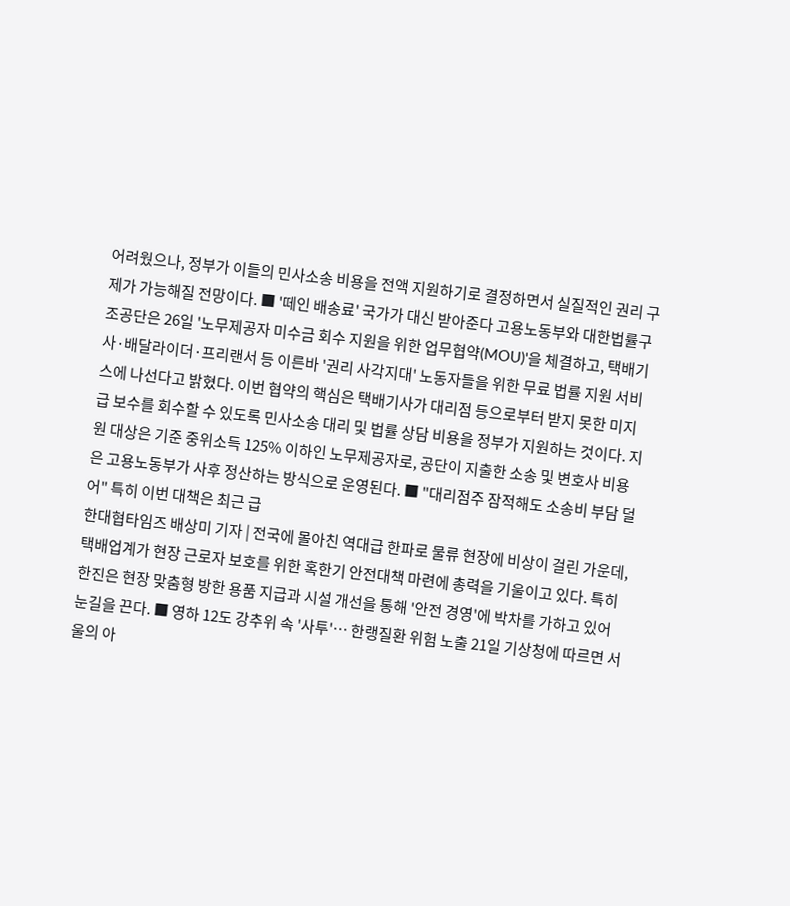어려웠으나, 정부가 이들의 민사소송 비용을 전액 지원하기로 결정하면서 실질적인 권리 구제가 가능해질 전망이다. ■ '떼인 배송료' 국가가 대신 받아준다 고용노동부와 대한법률구조공단은 26일 '노무제공자 미수금 회수 지원을 위한 업무협약(MOU)'을 체결하고, 택배기사·배달라이더·프리랜서 등 이른바 '권리 사각지대' 노동자들을 위한 무료 법률 지원 서비스에 나선다고 밝혔다. 이번 협약의 핵심은 택배기사가 대리점 등으로부터 받지 못한 미지급 보수를 회수할 수 있도록 민사소송 대리 및 법률 상담 비용을 정부가 지원하는 것이다. 지원 대상은 기준 중위소득 125% 이하인 노무제공자로, 공단이 지출한 소송 및 변호사 비용은 고용노동부가 사후 정산하는 방식으로 운영된다. ■ "대리점주 잠적해도 소송비 부담 덜어" 특히 이번 대책은 최근 급
한대협타임즈 배상미 기자 | 전국에 몰아친 역대급 한파로 물류 현장에 비상이 걸린 가운데, 택배업계가 현장 근로자 보호를 위한 혹한기 안전대책 마련에 총력을 기울이고 있다. 특히 한진은 현장 맞춤형 방한 용품 지급과 시설 개선을 통해 '안전 경영'에 박차를 가하고 있어 눈길을 끈다. ■ 영하 12도 강추위 속 '사투'… 한랭질환 위험 노출 21일 기상청에 따르면 서울의 아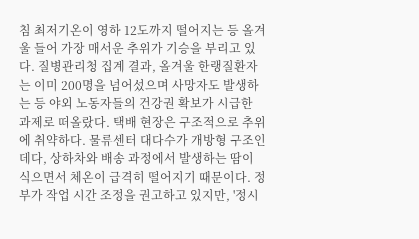침 최저기온이 영하 12도까지 떨어지는 등 올겨울 들어 가장 매서운 추위가 기승을 부리고 있다. 질병관리청 집계 결과, 올겨울 한랭질환자는 이미 200명을 넘어섰으며 사망자도 발생하는 등 야외 노동자들의 건강권 확보가 시급한 과제로 떠올랐다. 택배 현장은 구조적으로 추위에 취약하다. 물류센터 대다수가 개방형 구조인 데다, 상하차와 배송 과정에서 발생하는 땀이 식으면서 체온이 급격히 떨어지기 때문이다. 정부가 작업 시간 조정을 권고하고 있지만, '정시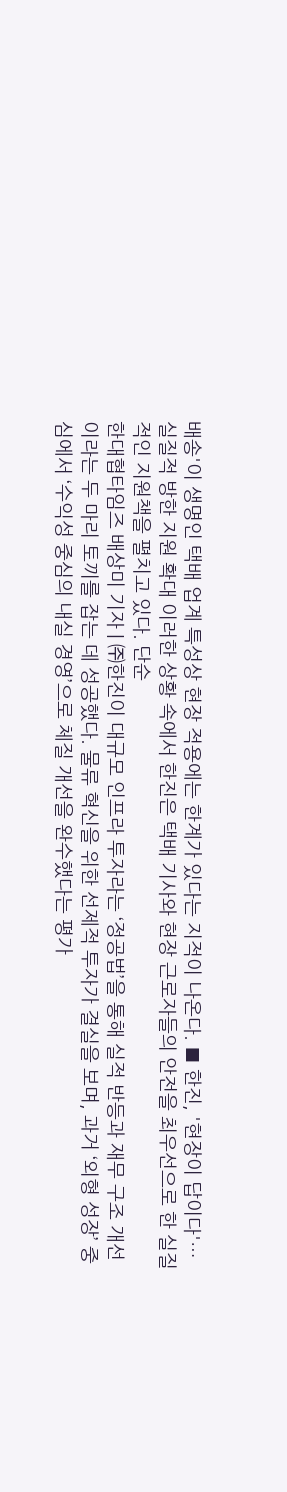배송'이 생명인 택배 업계 특성상 현장 적용에는 한계가 있다는 지적이 나온다. ■ 한진, '현장이 답이다'… 실질적 방한 지원 확대 이러한 상황 속에서 한진은 택배 기사와 현장 근로자들의 안전을 최우선으로 한 실질적인 지원책을 펼치고 있다. 단순
한대협타임즈 배상미 기자 | ㈜한진이 대규모 인프라 투자라는 ‘정공법’을 통해 실적 반등과 재무 구조 개선이라는 두 마리 토끼를 잡는 데 성공했다. 물류 혁신을 위한 선제적 투자가 결실을 보며, 과거 ‘외형 성장’ 중심에서 ‘수익성 중심의 내실 경영’으로 체질 개선을 완수했다는 평가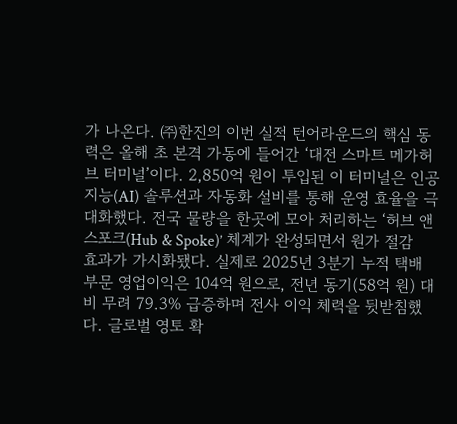가 나온다. ㈜한진의 이번 실적 턴어라운드의 핵심 동력은 올해 초 본격 가동에 들어간 ‘대전 스마트 메가허브 터미널’이다. 2,850억 원이 투입된 이 터미널은 인공지능(AI) 솔루션과 자동화 설비를 통해 운영 효율을 극대화했다. 전국 물량을 한곳에 모아 처리하는 ‘허브 앤 스포크(Hub & Spoke)’ 체계가 완성되면서 원가 절감 효과가 가시화됐다. 실제로 2025년 3분기 누적 택배 부문 영업이익은 104억 원으로, 전년 동기(58억 원) 대비 무려 79.3% 급증하며 전사 이익 체력을 뒷받침했다. 글로벌 영토 확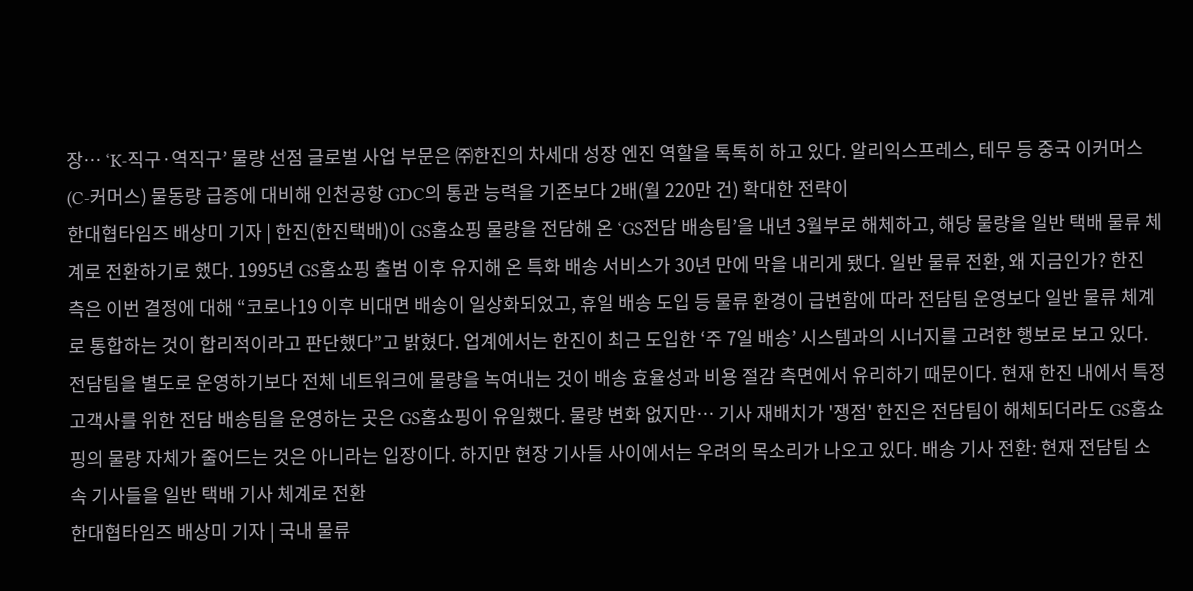장… ‘K-직구·역직구’ 물량 선점 글로벌 사업 부문은 ㈜한진의 차세대 성장 엔진 역할을 톡톡히 하고 있다. 알리익스프레스, 테무 등 중국 이커머스(C-커머스) 물동량 급증에 대비해 인천공항 GDC의 통관 능력을 기존보다 2배(월 220만 건) 확대한 전략이
한대협타임즈 배상미 기자 | 한진(한진택배)이 GS홈쇼핑 물량을 전담해 온 ‘GS전담 배송팀’을 내년 3월부로 해체하고, 해당 물량을 일반 택배 물류 체계로 전환하기로 했다. 1995년 GS홈쇼핑 출범 이후 유지해 온 특화 배송 서비스가 30년 만에 막을 내리게 됐다. 일반 물류 전환, 왜 지금인가? 한진 측은 이번 결정에 대해 “코로나19 이후 비대면 배송이 일상화되었고, 휴일 배송 도입 등 물류 환경이 급변함에 따라 전담팀 운영보다 일반 물류 체계로 통합하는 것이 합리적이라고 판단했다”고 밝혔다. 업계에서는 한진이 최근 도입한 ‘주 7일 배송’ 시스템과의 시너지를 고려한 행보로 보고 있다. 전담팀을 별도로 운영하기보다 전체 네트워크에 물량을 녹여내는 것이 배송 효율성과 비용 절감 측면에서 유리하기 때문이다. 현재 한진 내에서 특정 고객사를 위한 전담 배송팀을 운영하는 곳은 GS홈쇼핑이 유일했다. 물량 변화 없지만… 기사 재배치가 '쟁점' 한진은 전담팀이 해체되더라도 GS홈쇼핑의 물량 자체가 줄어드는 것은 아니라는 입장이다. 하지만 현장 기사들 사이에서는 우려의 목소리가 나오고 있다. 배송 기사 전환: 현재 전담팀 소속 기사들을 일반 택배 기사 체계로 전환
한대협타임즈 배상미 기자 | 국내 물류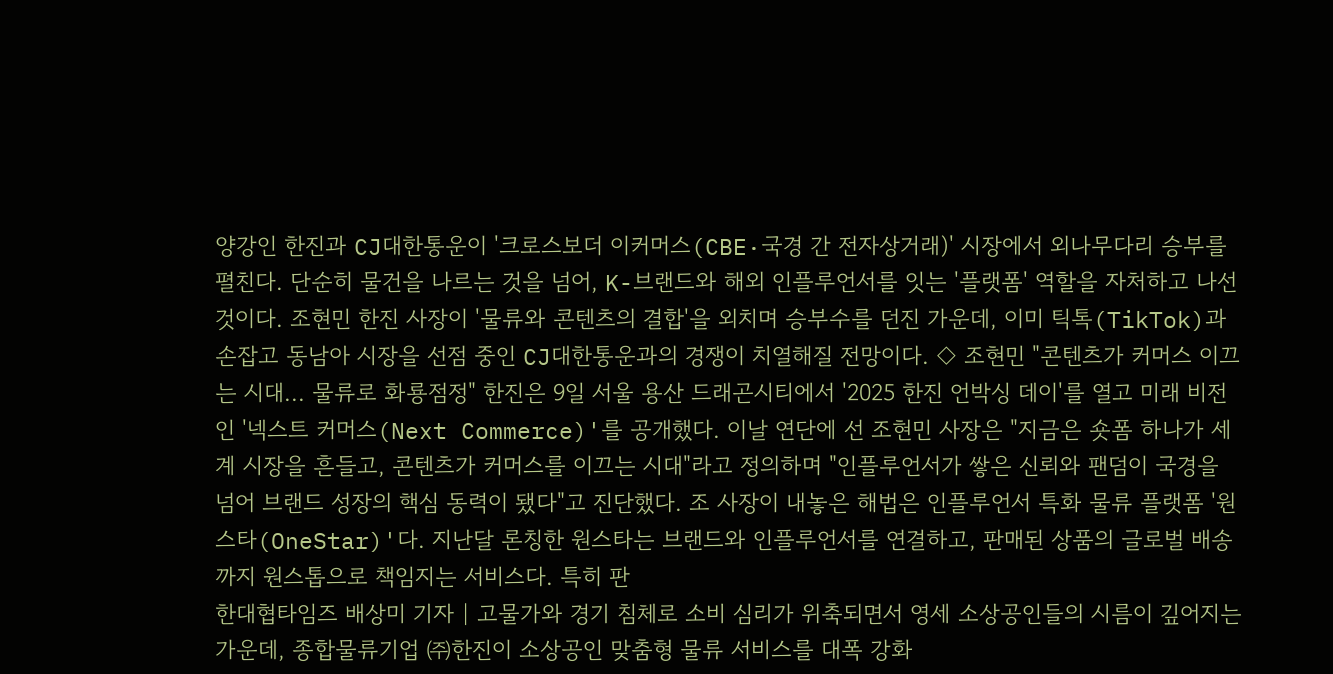양강인 한진과 CJ대한통운이 '크로스보더 이커머스(CBE·국경 간 전자상거래)' 시장에서 외나무다리 승부를 펼친다. 단순히 물건을 나르는 것을 넘어, K-브랜드와 해외 인플루언서를 잇는 '플랫폼' 역할을 자처하고 나선 것이다. 조현민 한진 사장이 '물류와 콘텐츠의 결합'을 외치며 승부수를 던진 가운데, 이미 틱톡(TikTok)과 손잡고 동남아 시장을 선점 중인 CJ대한통운과의 경쟁이 치열해질 전망이다. ◇ 조현민 "콘텐츠가 커머스 이끄는 시대... 물류로 화룡점정" 한진은 9일 서울 용산 드래곤시티에서 '2025 한진 언박싱 데이'를 열고 미래 비전인 '넥스트 커머스(Next Commerce)'를 공개했다. 이날 연단에 선 조현민 사장은 "지금은 숏폼 하나가 세계 시장을 흔들고, 콘텐츠가 커머스를 이끄는 시대"라고 정의하며 "인플루언서가 쌓은 신뢰와 팬덤이 국경을 넘어 브랜드 성장의 핵심 동력이 됐다"고 진단했다. 조 사장이 내놓은 해법은 인플루언서 특화 물류 플랫폼 '원스타(OneStar)'다. 지난달 론칭한 원스타는 브랜드와 인플루언서를 연결하고, 판매된 상품의 글로벌 배송까지 원스톱으로 책임지는 서비스다. 특히 판
한대협타임즈 배상미 기자 | 고물가와 경기 침체로 소비 심리가 위축되면서 영세 소상공인들의 시름이 깊어지는 가운데, 종합물류기업 ㈜한진이 소상공인 맞춤형 물류 서비스를 대폭 강화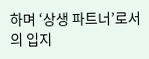하며 ‘상생 파트너’로서의 입지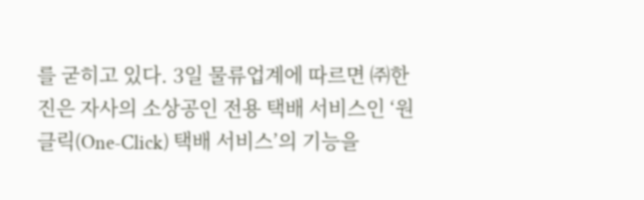를 굳히고 있다. 3일 물류업계에 따르면 ㈜한진은 자사의 소상공인 전용 택배 서비스인 ‘원클릭(One-Click) 택배 서비스’의 기능을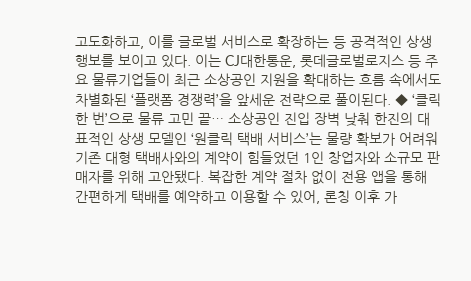고도화하고, 이를 글로벌 서비스로 확장하는 등 공격적인 상생 행보를 보이고 있다. 이는 CJ대한통운, 롯데글로벌로지스 등 주요 물류기업들이 최근 소상공인 지원을 확대하는 흐름 속에서도 차별화된 ‘플랫폼 경쟁력’을 앞세운 전략으로 풀이된다. ◆ ‘클릭 한 번’으로 물류 고민 끝… 소상공인 진입 장벽 낮춰 한진의 대표적인 상생 모델인 ‘원클릭 택배 서비스’는 물량 확보가 어려워 기존 대형 택배사와의 계약이 힘들었던 1인 창업자와 소규모 판매자를 위해 고안됐다. 복잡한 계약 절차 없이 전용 앱을 통해 간편하게 택배를 예약하고 이용할 수 있어, 론칭 이후 가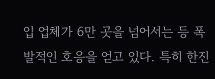입 업체가 6만 곳을 넘어서는 등 폭발적인 호응을 얻고 있다. 특히 한진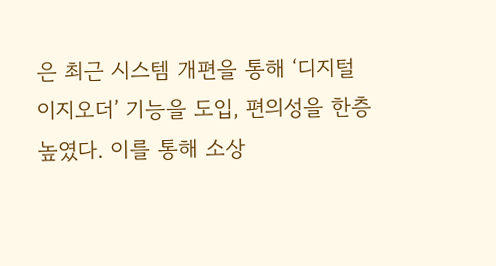은 최근 시스템 개편을 통해 ‘디지털 이지오더’ 기능을 도입, 편의성을 한층 높였다. 이를 통해 소상